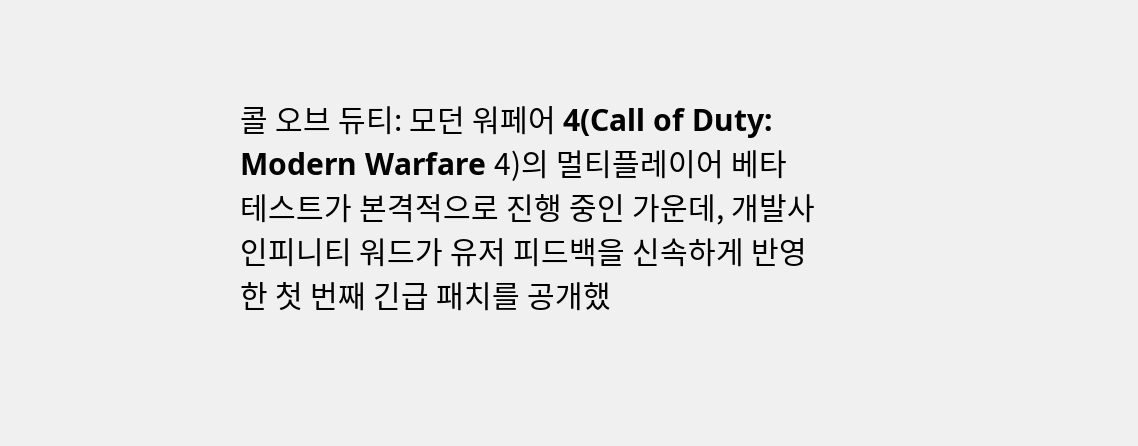콜 오브 듀티: 모던 워페어 4(Call of Duty: Modern Warfare 4)의 멀티플레이어 베타 테스트가 본격적으로 진행 중인 가운데, 개발사 인피니티 워드가 유저 피드백을 신속하게 반영한 첫 번째 긴급 패치를 공개했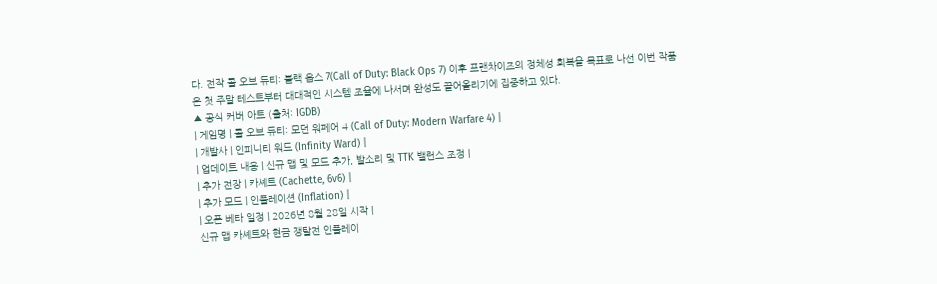다. 전작 콜 오브 듀티: 블랙 옵스 7(Call of Duty: Black Ops 7) 이후 프랜차이즈의 정체성 회복을 목표로 나선 이번 작품은 첫 주말 테스트부터 대대적인 시스템 조율에 나서며 완성도 끌어올리기에 집중하고 있다.
▲ 공식 커버 아트 (출처: IGDB)
| 게임명 | 콜 오브 듀티: 모던 워페어 4 (Call of Duty: Modern Warfare 4) |
| 개발사 | 인피니티 워드 (Infinity Ward) |
| 업데이트 내용 | 신규 맵 및 모드 추가, 발소리 및 TTK 밸런스 조정 |
| 추가 전장 | 카셰트 (Cachette, 6v6) |
| 추가 모드 | 인플레이션 (Inflation) |
| 오픈 베타 일정 | 2026년 8월 28일 시작 |
신규 맵 카셰트와 현금 쟁탈전 인플레이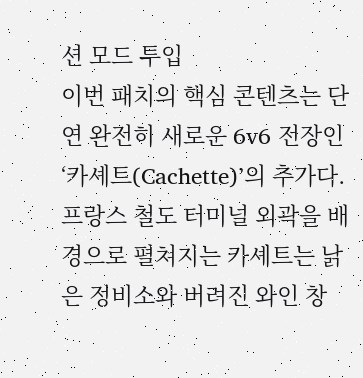션 모드 투입
이번 패치의 핵심 콘텐츠는 단연 완전히 새로운 6v6 전장인 ‘카셰트(Cachette)’의 추가다. 프랑스 철도 터미널 외곽을 배경으로 펼쳐지는 카셰트는 낡은 정비소와 버려진 와인 창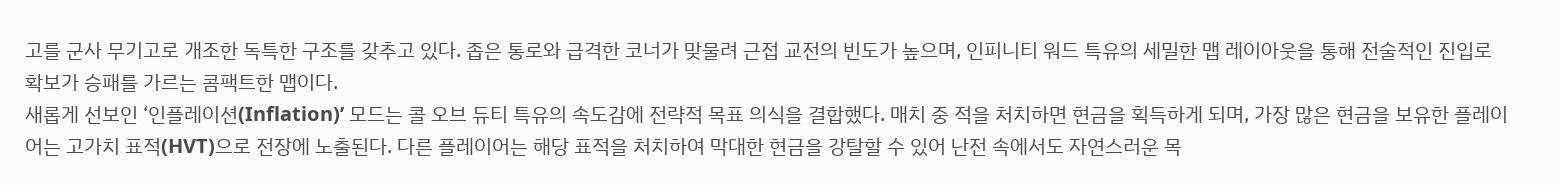고를 군사 무기고로 개조한 독특한 구조를 갖추고 있다. 좁은 통로와 급격한 코너가 맞물려 근접 교전의 빈도가 높으며, 인피니티 워드 특유의 세밀한 맵 레이아웃을 통해 전술적인 진입로 확보가 승패를 가르는 콤팩트한 맵이다.
새롭게 선보인 ‘인플레이션(Inflation)’ 모드는 콜 오브 듀티 특유의 속도감에 전략적 목표 의식을 결합했다. 매치 중 적을 처치하면 현금을 획득하게 되며, 가장 많은 현금을 보유한 플레이어는 고가치 표적(HVT)으로 전장에 노출된다. 다른 플레이어는 해당 표적을 처치하여 막대한 현금을 강탈할 수 있어 난전 속에서도 자연스러운 목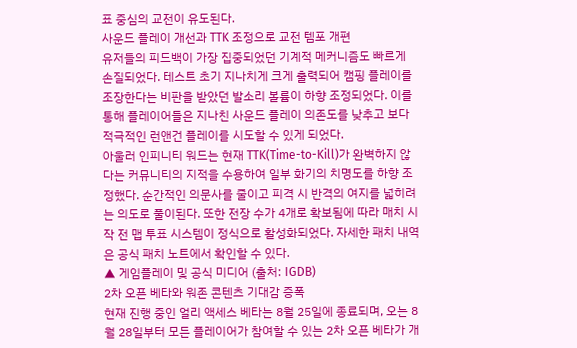표 중심의 교전이 유도된다.
사운드 플레이 개선과 TTK 조정으로 교전 템포 개편
유저들의 피드백이 가장 집중되었던 기계적 메커니즘도 빠르게 손질되었다. 테스트 초기 지나치게 크게 출력되어 캠핑 플레이를 조장한다는 비판을 받았던 발소리 볼륨이 하향 조정되었다. 이를 통해 플레이어들은 지나친 사운드 플레이 의존도를 낮추고 보다 적극적인 런앤건 플레이를 시도할 수 있게 되었다.
아울러 인피니티 워드는 현재 TTK(Time-to-Kill)가 완벽하지 않다는 커뮤니티의 지적을 수용하여 일부 화기의 치명도를 하향 조정했다. 순간적인 의문사를 줄이고 피격 시 반격의 여지를 넓히려는 의도로 풀이된다. 또한 전장 수가 4개로 확보됨에 따라 매치 시작 전 맵 투표 시스템이 정식으로 활성화되었다. 자세한 패치 내역은 공식 패치 노트에서 확인할 수 있다.
▲ 게임플레이 및 공식 미디어 (출처: IGDB)
2차 오픈 베타와 워존 콘텐츠 기대감 증폭
현재 진행 중인 얼리 액세스 베타는 8월 25일에 종료되며, 오는 8월 28일부터 모든 플레이어가 참여할 수 있는 2차 오픈 베타가 개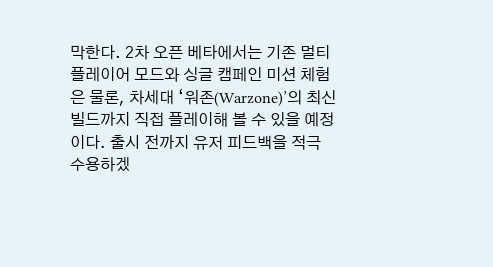막한다. 2차 오픈 베타에서는 기존 멀티플레이어 모드와 싱글 캠페인 미션 체험은 물론, 차세대 ‘워존(Warzone)’의 최신 빌드까지 직접 플레이해 볼 수 있을 예정이다. 출시 전까지 유저 피드백을 적극 수용하겠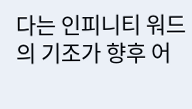다는 인피니티 워드의 기조가 향후 어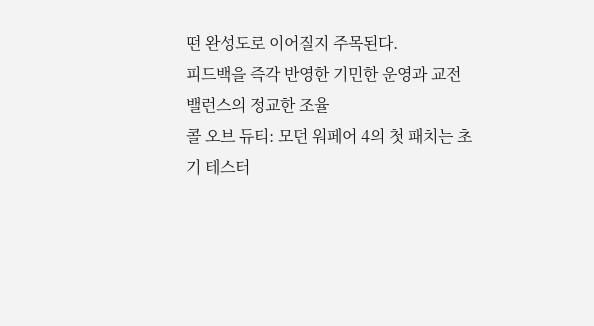떤 완성도로 이어질지 주목된다.
피드백을 즉각 반영한 기민한 운영과 교전 밸런스의 정교한 조율
콜 오브 듀티: 모던 워페어 4의 첫 패치는 초기 테스터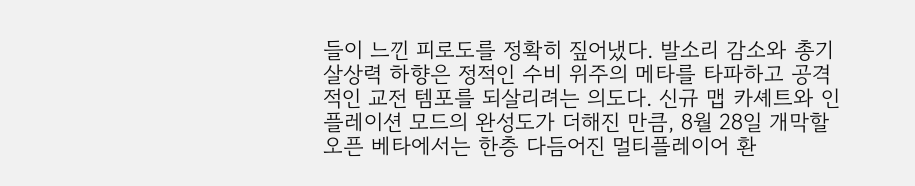들이 느낀 피로도를 정확히 짚어냈다. 발소리 감소와 총기 살상력 하향은 정적인 수비 위주의 메타를 타파하고 공격적인 교전 템포를 되살리려는 의도다. 신규 맵 카셰트와 인플레이션 모드의 완성도가 더해진 만큼, 8월 28일 개막할 오픈 베타에서는 한층 다듬어진 멀티플레이어 환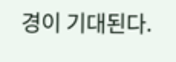경이 기대된다.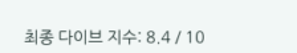최종 다이브 지수: 8.4 / 10